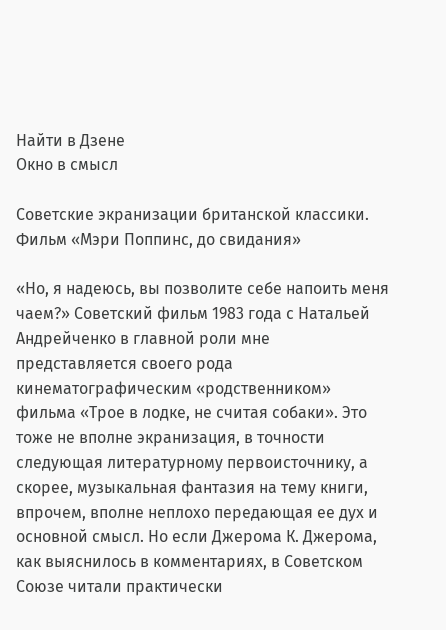Найти в Дзене
Окно в смысл

Советские экранизации британской классики. Фильм «Мэри Поппинс, до свидания»

«Но, я надеюсь, вы позволите себе напоить меня чаем?» Советский фильм 1983 года с Натальей Андрейченко в главной роли мне представляется своего рода кинематографическим «родственником» фильма «Трое в лодке, не считая собаки». Это тоже не вполне экранизация, в точности следующая литературному первоисточнику, а скорее, музыкальная фантазия на тему книги, впрочем, вполне неплохо передающая ее дух и основной смысл. Но если Джерома К. Джерома, как выяснилось в комментариях, в Советском Союзе читали практически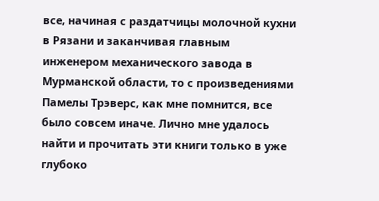все, начиная с раздатчицы молочной кухни в Рязани и заканчивая главным инженером механического завода в Мурманской области, то с произведениями Памелы Трэверс, как мне помнится, все было совсем иначе. Лично мне удалось найти и прочитать эти книги только в уже глубоко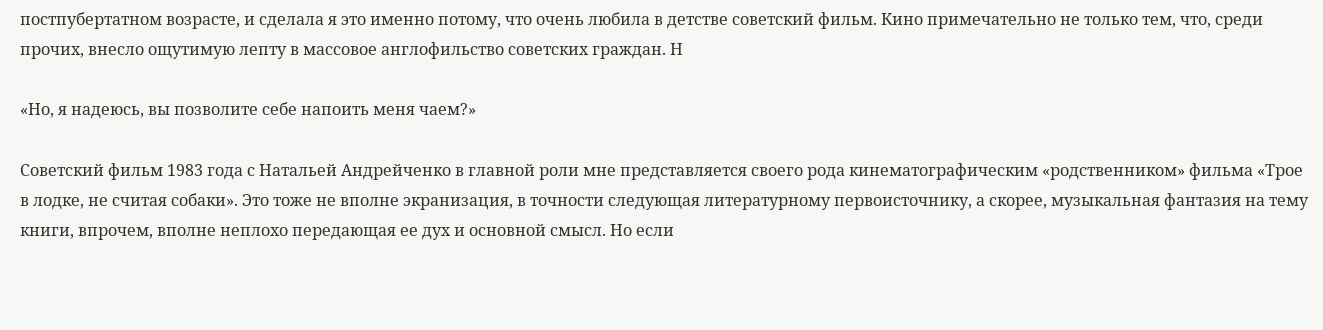постпубертатном возрасте, и сделала я это именно потому, что очень любила в детстве советский фильм. Кино примечательно не только тем, что, среди прочих, внесло ощутимую лепту в массовое англофильство советских граждан. Н

«Но, я надеюсь, вы позволите себе напоить меня чаем?»

Советский фильм 1983 года с Натальей Андрейченко в главной роли мне представляется своего рода кинематографическим «родственником» фильма «Трое в лодке, не считая собаки». Это тоже не вполне экранизация, в точности следующая литературному первоисточнику, а скорее, музыкальная фантазия на тему книги, впрочем, вполне неплохо передающая ее дух и основной смысл. Но если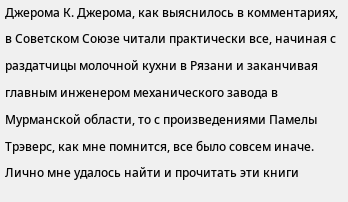Джерома К. Джерома, как выяснилось в комментариях, в Советском Союзе читали практически все, начиная с раздатчицы молочной кухни в Рязани и заканчивая главным инженером механического завода в Мурманской области, то с произведениями Памелы Трэверс, как мне помнится, все было совсем иначе. Лично мне удалось найти и прочитать эти книги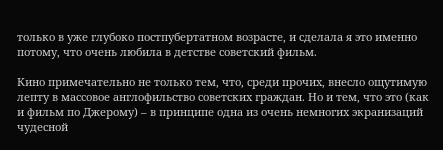только в уже глубоко постпубертатном возрасте, и сделала я это именно потому, что очень любила в детстве советский фильм.

Кино примечательно не только тем, что, среди прочих, внесло ощутимую лепту в массовое англофильство советских граждан. Но и тем, что это (как и фильм по Джерому) – в принципе одна из очень немногих экранизаций чудесной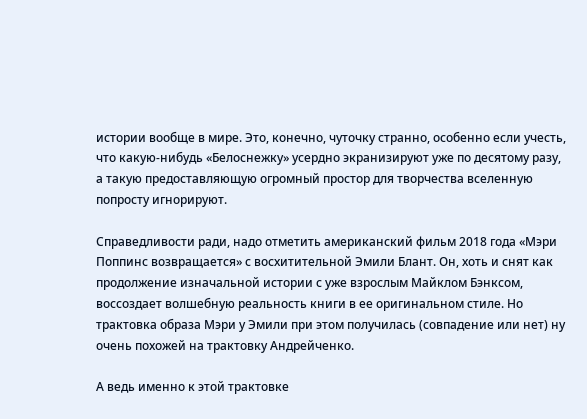истории вообще в мире. Это, конечно, чуточку странно, особенно если учесть, что какую-нибудь «Белоснежку» усердно экранизируют уже по десятому разу, а такую предоставляющую огромный простор для творчества вселенную попросту игнорируют.

Справедливости ради, надо отметить американский фильм 2018 года «Мэри Поппинс возвращается» с восхитительной Эмили Блант. Он, хоть и снят как продолжение изначальной истории с уже взрослым Майклом Бэнксом, воссоздает волшебную реальность книги в ее оригинальном стиле. Но трактовка образа Мэри у Эмили при этом получилась (совпадение или нет) ну очень похожей на трактовку Андрейченко.

А ведь именно к этой трактовке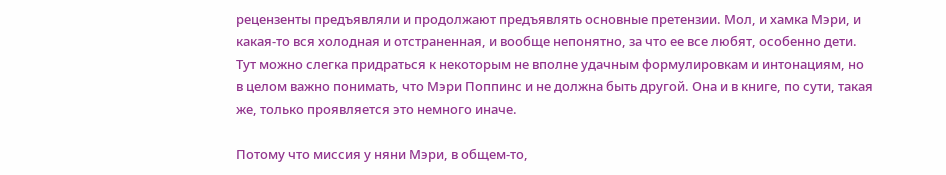рецензенты предъявляли и продолжают предъявлять основные претензии. Мол, и хамка Мэри, и какая-то вся холодная и отстраненная, и вообще непонятно, за что ее все любят, особенно дети. Тут можно слегка придраться к некоторым не вполне удачным формулировкам и интонациям, но в целом важно понимать, что Мэри Поппинс и не должна быть другой. Она и в книге, по сути, такая же, только проявляется это немного иначе.

Потому что миссия у няни Мэри, в общем-то,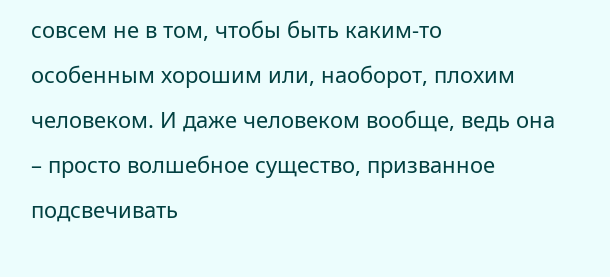совсем не в том, чтобы быть каким-то особенным хорошим или, наоборот, плохим человеком. И даже человеком вообще, ведь она – просто волшебное существо, призванное подсвечивать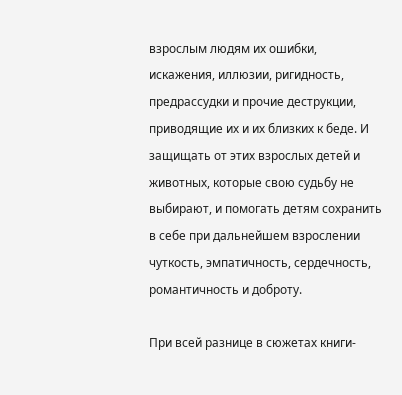взрослым людям их ошибки, искажения, иллюзии, ригидность, предрассудки и прочие деструкции, приводящие их и их близких к беде. И защищать от этих взрослых детей и животных, которые свою судьбу не выбирают, и помогать детям сохранить в себе при дальнейшем взрослении чуткость, эмпатичность, сердечность, романтичность и доброту.

При всей разнице в сюжетах книги-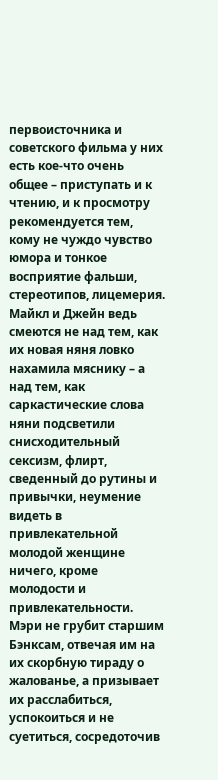первоисточника и советского фильма у них есть кое-что очень общее – приступать и к чтению, и к просмотру рекомендуется тем, кому не чуждо чувство юмора и тонкое восприятие фальши, стереотипов, лицемерия. Майкл и Джейн ведь смеются не над тем, как их новая няня ловко нахамила мяснику – а над тем, как саркастические слова няни подсветили снисходительный ceксизм, флирт, сведенный до рутины и привычки, неумение видеть в привлекательной молодой женщине ничего, кроме молодости и привлекательности. Мэри не грубит старшим Бэнксам, отвечая им на их скорбную тираду о жалованье, а призывает их расслабиться, успокоиться и не суетиться, сосредоточив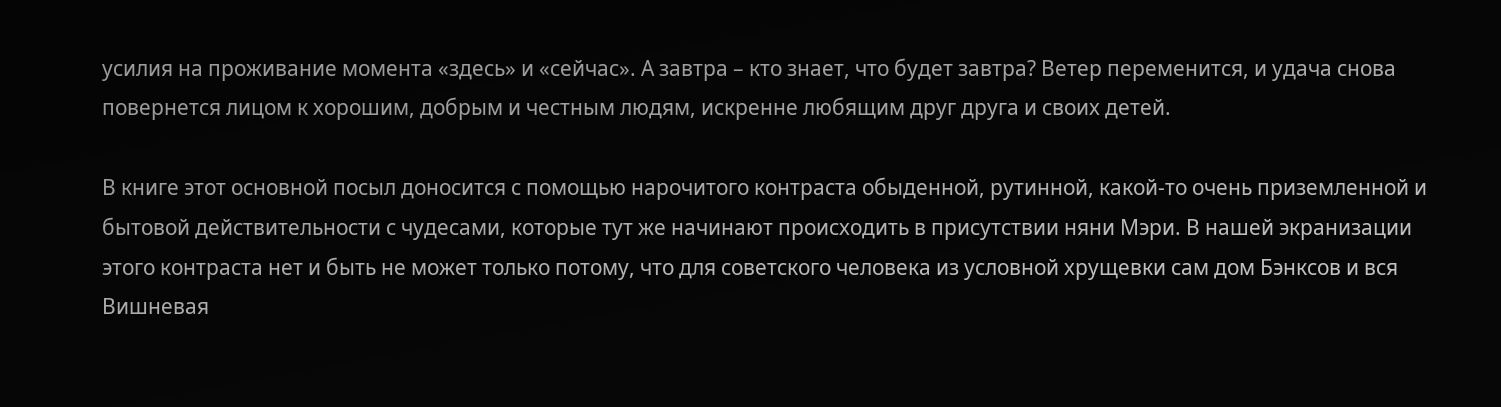усилия на проживание момента «здесь» и «сейчас». А завтра – кто знает, что будет завтра? Ветер переменится, и удача снова повернется лицом к хорошим, добрым и честным людям, искренне любящим друг друга и своих детей.

В книге этот основной посыл доносится с помощью нарочитого контраста обыденной, рутинной, какой-то очень приземленной и бытовой действительности с чудесами, которые тут же начинают происходить в присутствии няни Мэри. В нашей экранизации этого контраста нет и быть не может только потому, что для советского человека из условной хрущевки сам дом Бэнксов и вся Вишневая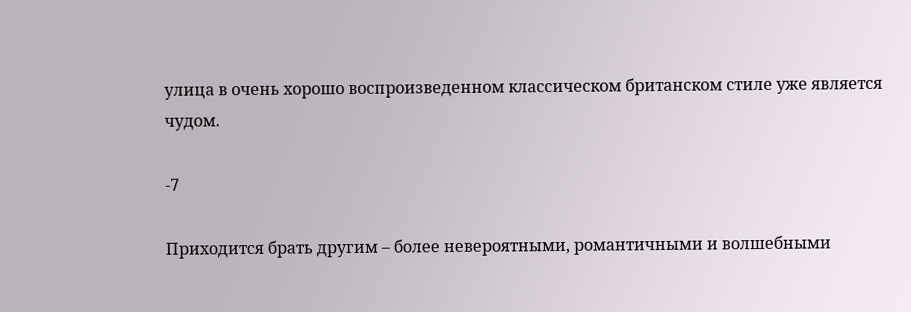улица в очень хорошо воспроизведенном классическом британском стиле уже является чудом.

-7

Приходится брать другим – более невероятными, романтичными и волшебными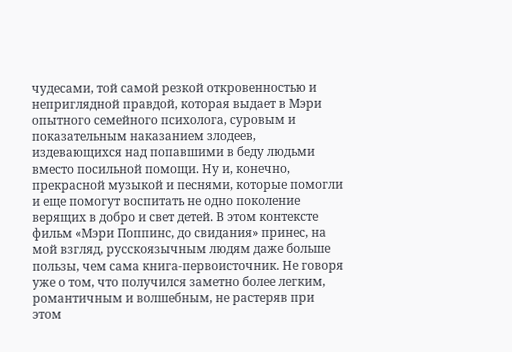чудесами, той самой резкой откровенностью и неприглядной правдой, которая выдает в Мэри опытного семейного психолога, суровым и показательным наказанием злодеев, издевающихся над попавшими в беду людьми вместо посильной помощи. Ну и, конечно, прекрасной музыкой и песнями, которые помогли и еще помогут воспитать не одно поколение верящих в добро и свет детей. В этом контексте фильм «Мэри Поппинс, до свидания» принес, на мой взгляд, русскоязычным людям даже больше пользы, чем сама книга-первоисточник. Не говоря уже о том, что получился заметно более легким, романтичным и волшебным, не растеряв при этом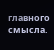главного смысла.